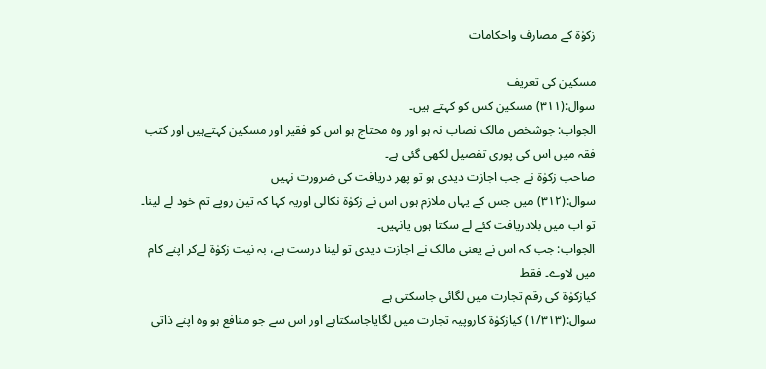زکوٰۃ کے مصارف واحکامات

مسکین کی تعریف
سوال:(۳۱۱) مسکین کس کو کہتے ہیں۔
الجواب: جوشخص مالک نصاب نہ ہو اور وہ محتاج ہو اس کو فقیر اور مسکین کہتےہیں اور کتب فقہ میں اس کی پوری تفصیل لکھی گئی ہے۔
صاحب زکوٰۃ نے جب اجازت دیدی ہو تو پھر دریافت کی ضرورت نہیں
سوال:(۳۱۲) میں جس کے یہاں ملازم ہوں اس نے زکوٰۃ نکالی اوریہ کہا کہ تین روپے تم خود لے لینا۔ تو اب میں بلادریافت کئے لے سکتا ہوں یانہیں۔
الجواب: جب کہ اس نے یعنی مالک نے اجازت دیدی تو لینا درست ہے، بہ نیت زکوٰۃ لےکر اپنے کام میں لاوے۔ فقط
کیازکوٰۃ کی رقم تجارت میں لگائی جاسکتی ہے
سوال:(۱/۳۱۳) کیازکوٰۃ کاروپیہ تجارت میں لگایاجاسکتاہے اور اس سے جو منافع ہو وہ اپنے ذاتی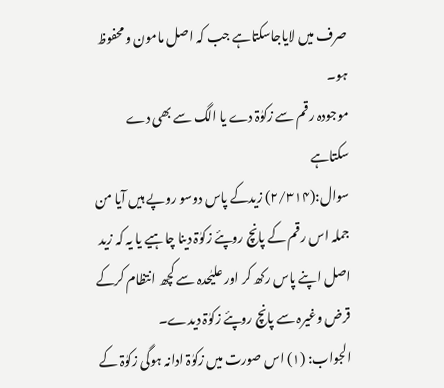صرف میں لایاجاسکتاہے جب کہ اصل مامون ومحفوظ ہو۔
موجودہ رقم سے زکوٰۃ دے یا الگ سے بھی دے سکتاہے
سوال:(۲/۳۱۴) زیدکے پاس دوسو روپے ہیں آیا من جملہ اس رقم کے پانچ روپئے زکوٰۃ دینا چاہیے یا یہ کہ زید اصل اپنے پاس رکھ کر اور علیٰحدہ سے کچھ انتظام کرکے قرض وغیرہ سے پانچ روپئے زکوٰۃ دیدے۔
الجواب: (۱) اس صورت میں زکوٰۃ ادانہ ہوگی زکوٰۃ کے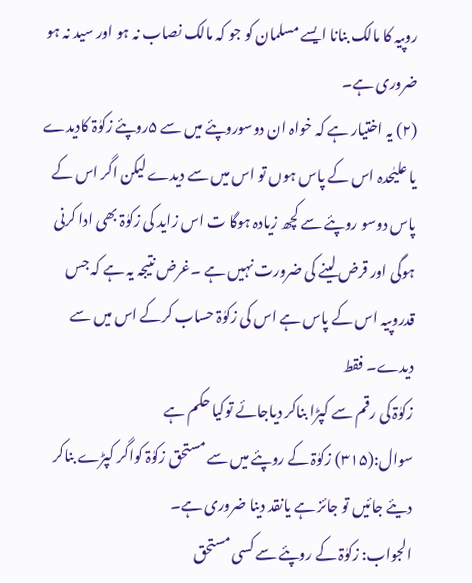روپیہ کا مالک بنانا ایسے مسلمان کو جو کہ مالک نصاب نہ ہو اور سید نہ ہو ضروری ہے۔
(۲) یہ اختیار ہے کہ خواہ ان دوسوروپئے میں سے ۵روپئے زکوٰۃ کادیدے یا علیٰحدہ اس کے پاس ہوں تو اس میں سے دیدے لیکن اگر اس کے پاس دوسو روپئے سے کچھ زیادہ ہوگا ت اس زاید کی زکوٰۃ بھی ادا کرنی ہوگی اور قرض لینے کی ضرورت نہیں ہے ۔غرض نتیجہ یہ ہے کہ جس قدروپیہ اس کے پاس ہے اس کی زکوٰۃ حساب کرکے اس میں سے دیدے۔ فقط
زکوٰۃ کی رقم سے کپڑا بناکر دیاجائے توکیا حکم ہے
سوال:(۳۱۵) زکوٰۃ کے روپئے میں سے مستحق زکوٰۃ کواگر کپڑے بناکر دیئے جائیں تو جائز ہے یانقد دینا ضروری ہے۔
الجواب: زکوٰۃ کے روپئے سے کسی مستحق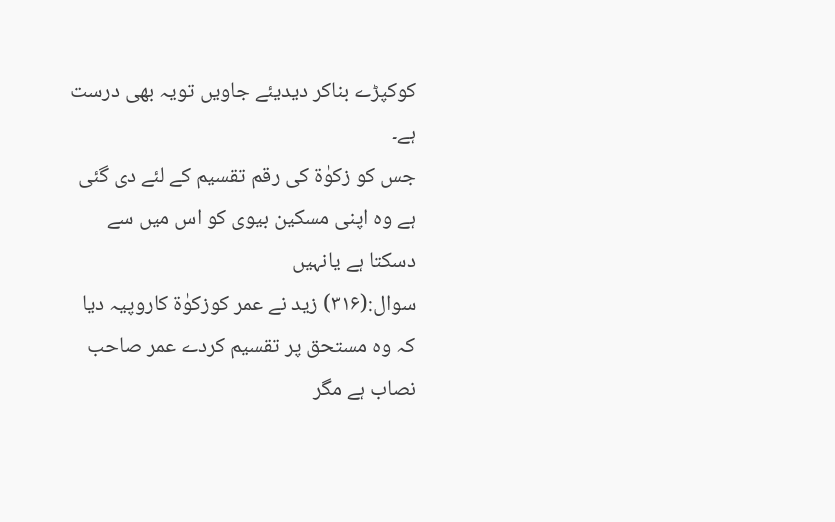کوکپڑے بناکر دیدیئے جاویں تویہ بھی درست ہے۔
جس کو زکوٰۃ کی رقم تقسیم کے لئے دی گئی ہے وہ اپنی مسکین بیوی کو اس میں سے دسکتا ہے یانہیں
سوال:(۳۱۶) زید نے عمر کوزکوٰۃ کاروپیہ دیا کہ وہ مستحق پر تقسیم کردے عمر صاحب نصاب ہے مگر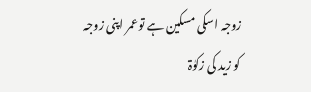زوجہ اسکی مسکین ہے توعمر اپنی زوجہ کو زید کی زکوٰۃ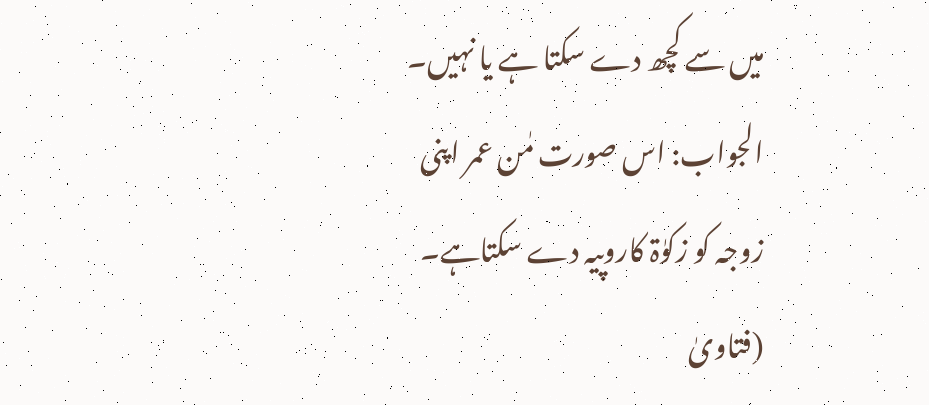میں سے کچھ دے سکتا ہے یا نہیں۔
الجواب: اس صورت مٰن عمر اپنی زوجہ کو زکوٰۃ کاروپیہ دے سکتاہے۔
(فتاویٰ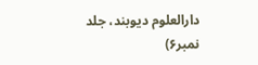دارالعلوم دیوبند، جلد نمبر۶)